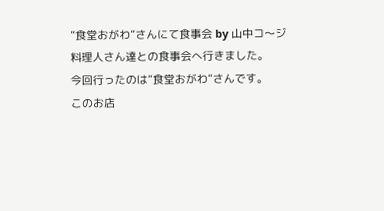”食堂おがわ”さんにて食事会 by 山中コ〜ジ
料理人さん達との食事会へ行きました。
今回行ったのは”食堂おがわ”さんです。
このお店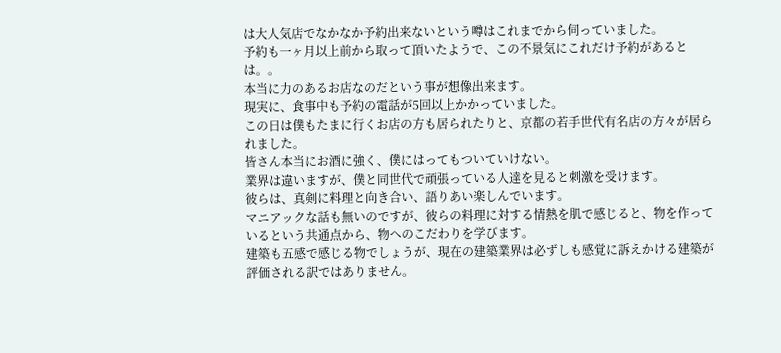は大人気店でなかなか予約出来ないという噂はこれまでから伺っていました。
予約も一ヶ月以上前から取って頂いたようで、この不景気にこれだけ予約があるとは。。
本当に力のあるお店なのだという事が想像出来ます。
現実に、食事中も予約の電話が5回以上かかっていました。
この日は僕もたまに行くお店の方も居られたりと、京都の若手世代有名店の方々が居られました。
皆さん本当にお酒に強く、僕にはってもついていけない。
業界は違いますが、僕と同世代で頑張っている人達を見ると刺激を受けます。
彼らは、真剣に料理と向き合い、語りあい楽しんでいます。
マニアックな話も無いのですが、彼らの料理に対する情熱を肌で感じると、物を作っているという共通点から、物へのこだわりを学びます。
建築も五感で感じる物でしょうが、現在の建築業界は必ずしも感覚に訴えかける建築が評価される訳ではありません。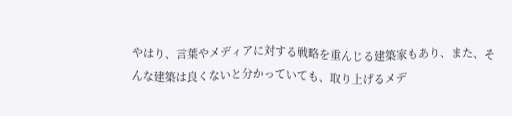やはり、言葉やメディアに対する戦略を重んじる建築家もあり、また、そんな建築は良くないと分かっていても、取り上げるメデ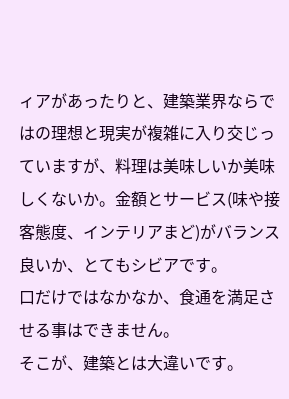ィアがあったりと、建築業界ならではの理想と現実が複雑に入り交じっていますが、料理は美味しいか美味しくないか。金額とサービス(味や接客態度、インテリアまど)がバランス良いか、とてもシビアです。
口だけではなかなか、食通を満足させる事はできません。
そこが、建築とは大違いです。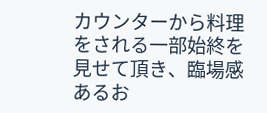カウンターから料理をされる一部始終を見せて頂き、臨場感あるお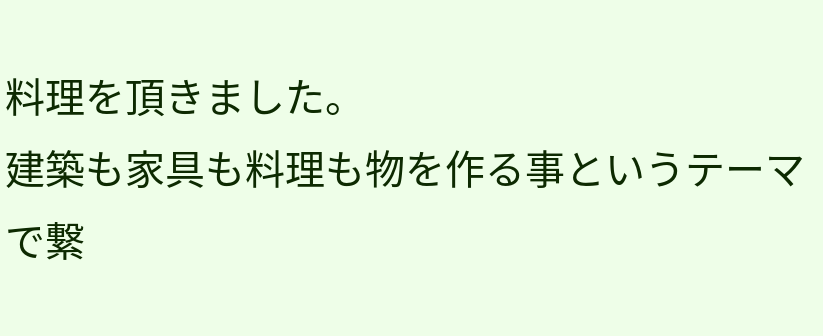料理を頂きました。
建築も家具も料理も物を作る事というテーマで繋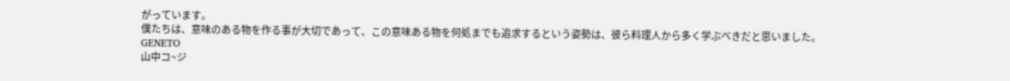がっています。
僕たちは、意味のある物を作る事が大切であって、この意味ある物を何処までも追求するという姿勢は、彼ら料理人から多く学ぶべきだと思いました。
GENETO
山中コ~ジ